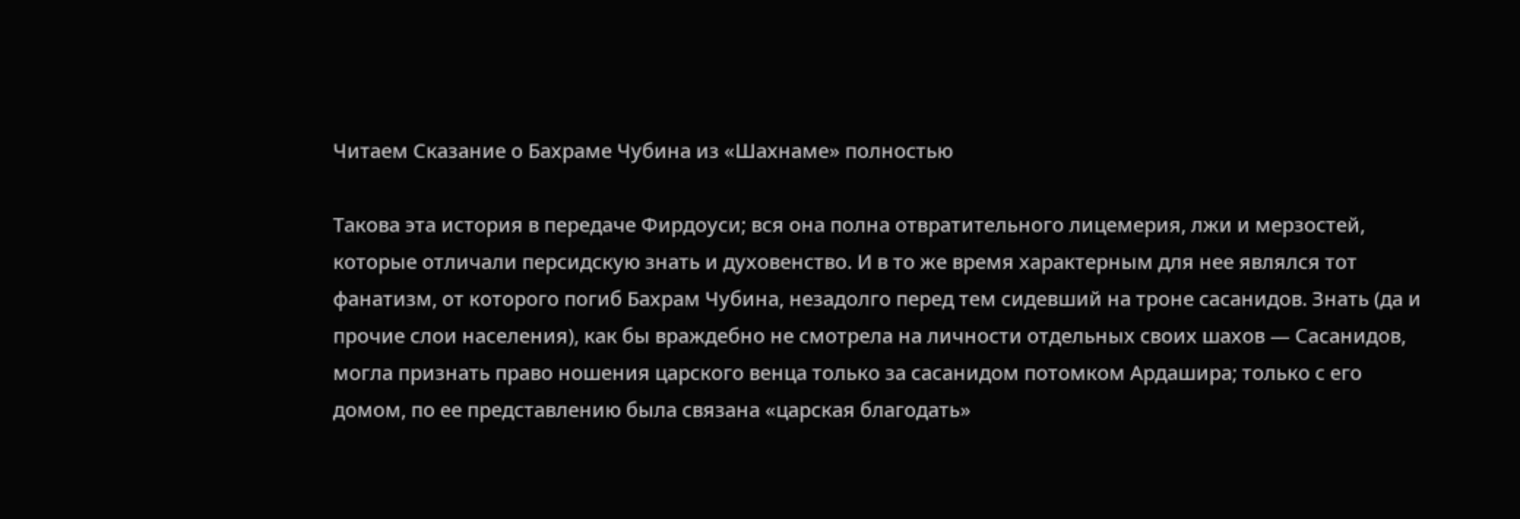Читаем Сказание о Бахраме Чубина из «Шахнаме» полностью

Такова эта история в передаче Фирдоуси; вся она полна отвратительного лицемерия, лжи и мерзостей, которые отличали персидскую знать и духовенство. И в то же время характерным для нее являлся тот фанатизм, от которого погиб Бахрам Чубина, незадолго перед тем сидевший на троне сасанидов. Знать (да и прочие слои населения), как бы враждебно не смотрела на личности отдельных своих шахов — Сасанидов, могла признать право ношения царского венца только за сасанидом потомком Ардашира; только с его домом, по ее представлению была связана «царская благодать»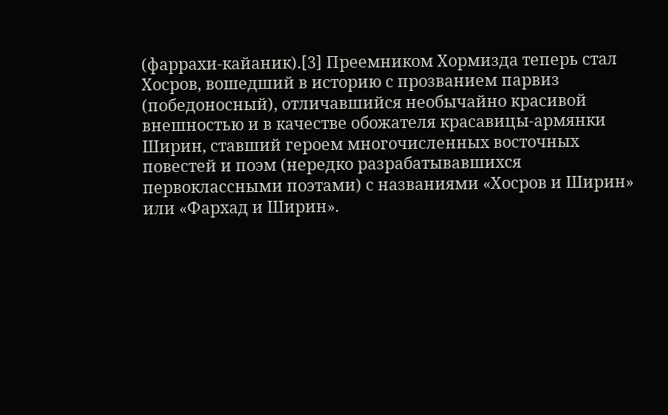(фаррахи-кайаник).[3] Преемником Хормизда теперь стал Хосров, вошедший в историю с прозванием парвиз (победоносный), отличавшийся необычайно красивой внешностью и в качестве обожателя красавицы-армянки Ширин, ставший героем многочисленных восточных повестей и поэм (нередко разрабатывавшихся первоклассными поэтами) с названиями «Хосров и Ширин» или «Фархад и Ширин».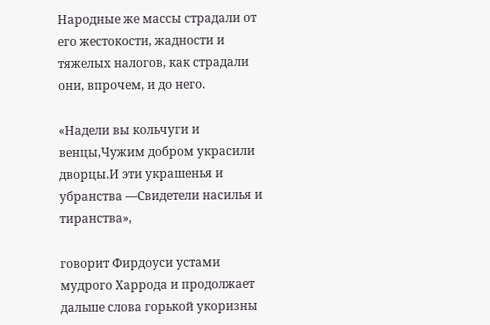Народные же массы страдали от его жестокости, жадности и тяжелых налогов, как страдали они, впрочем, и до него.

«Надели вы кольчуги и венцы,Чужим добром украсили дворцы.И эти украшенья и убранства —Свидетели насилья и тиранства»,

говорит Фирдоуси устами мудрого Харрода и продолжает дальше слова горькой укоризны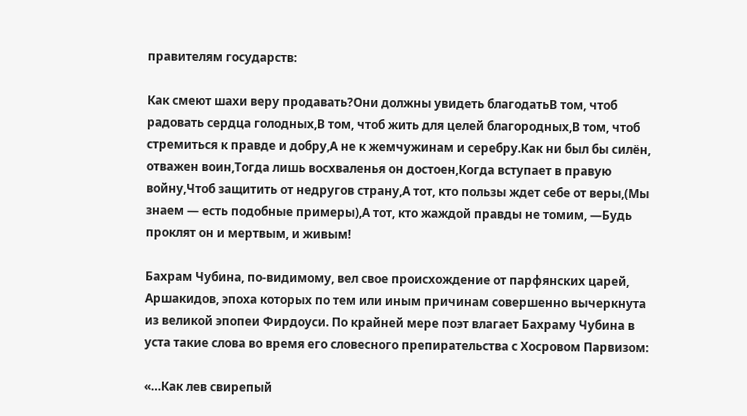правителям государств:

Как смеют шахи веру продавать?Они должны увидеть благодатьВ том, чтоб радовать сердца голодных,В том, чтоб жить для целей благородных,В том, чтоб стремиться к правде и добру,А не к жемчужинам и серебру.Как ни был бы силён, отважен воин,Тогда лишь восхваленья он достоен,Когда вступает в правую войну,Чтоб защитить от недругов страну,А тот, кто пользы ждет себе от веры,(Мы знаем — есть подобные примеры),А тот, кто жаждой правды не томим, —Будь проклят он и мертвым, и живым!

Бахрам Чубина, по-видимому, вел свое происхождение от парфянских царей, Аршакидов, эпоха которых по тем или иным причинам совершенно вычеркнута из великой эпопеи Фирдоуси. По крайней мере поэт влагает Бахраму Чубина в уста такие слова во время его словесного препирательства с Хосровом Парвизом:

«…Как лев свирепый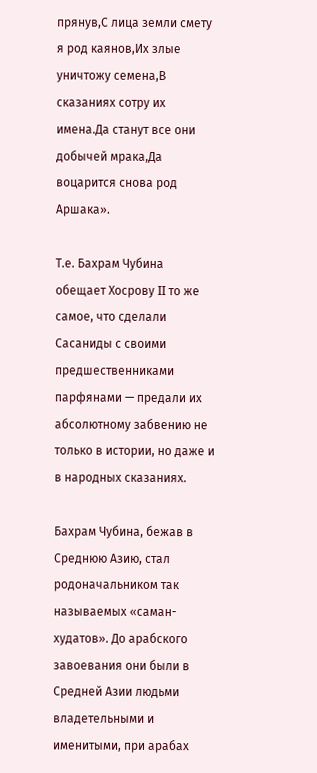прянув,С лица земли смету я род каянов,Их злые уничтожу семена,В сказаниях сотру их имена.Да станут все они добычей мрака,Да воцарится снова род Аршака».

Т.е. Бахрам Чубина обещает Хосрову II то же самое, что сделали Сасаниды с своими предшественниками парфянами — предали их абсолютному забвению не только в истории, но даже и в народных сказаниях.

Бахрам Чубина, бежав в Среднюю Азию, стал родоначальником так называемых «саман-худатов». До арабского завоевания они были в Средней Азии людьми владетельными и именитыми, при арабах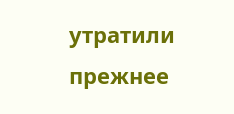утратили прежнее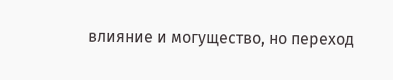влияние и могущество, но переход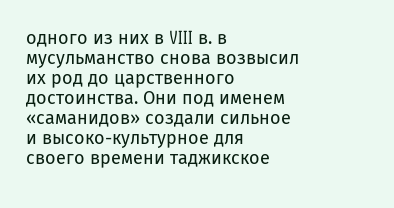одного из них в VIII в. в мусульманство снова возвысил их род до царственного достоинства. Они под именем «саманидов» создали сильное и высоко-культурное для своего времени таджикское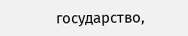государство,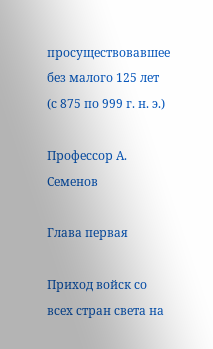просуществовавшее без малого 125 лет (с 875 по 999 г. н. э.)

Профессор А. Семенов

Глава первая

Приход войск со всех стран света на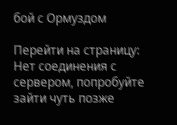бой с Ормуздом

Перейти на страницу:
Нет соединения с сервером, попробуйте зайти чуть позже